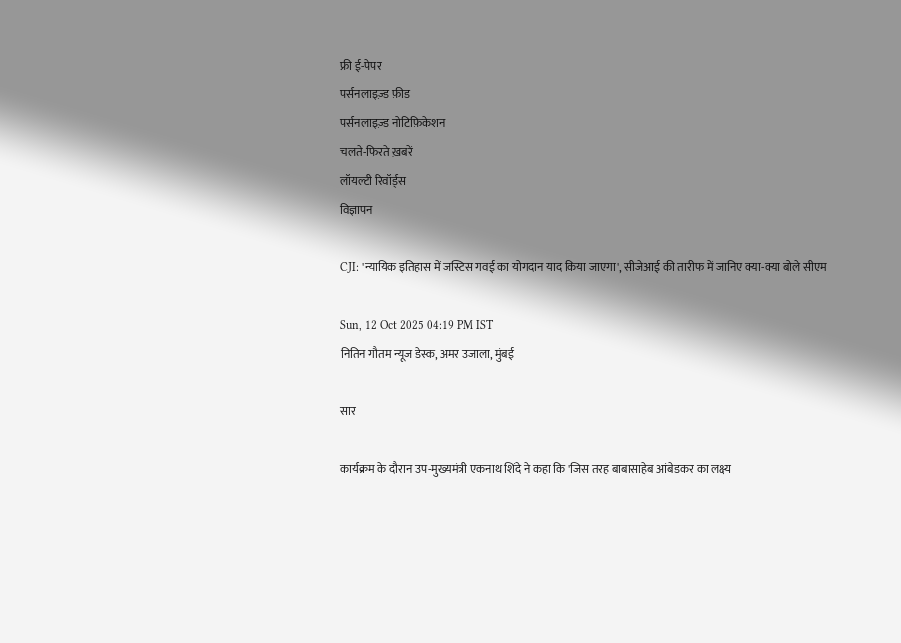फ्री ई-पेपर
पर्सनलाइज़्ड फ़ीड
पर्सनलाइज़्ड नोटिफ़िकेशन
चलते-फिरते ख़बरें
लॉयल्टी रिवॉर्ड्स
विज्ञापन

CJI: 'न्यायिक इतिहास में जस्टिस गवई का योगदान याद किया जाएगा', सीजेआई की तारीफ में जानिए क्या-क्या बोले सीएम

Sun, 12 Oct 2025 04:19 PM IST
नितिन गौतम न्यूज डेस्क, अमर उजाला, मुंबई

सार

कार्यक्रम के दौरान उप-मुख्यमंत्री एकनाथ शिंदे ने कहा कि 'जिस तरह बाबासाहेब आंबेडकर का लक्ष्य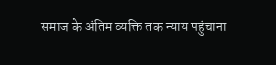समाज के अंतिम व्यक्ति तक न्याय पहुंचाना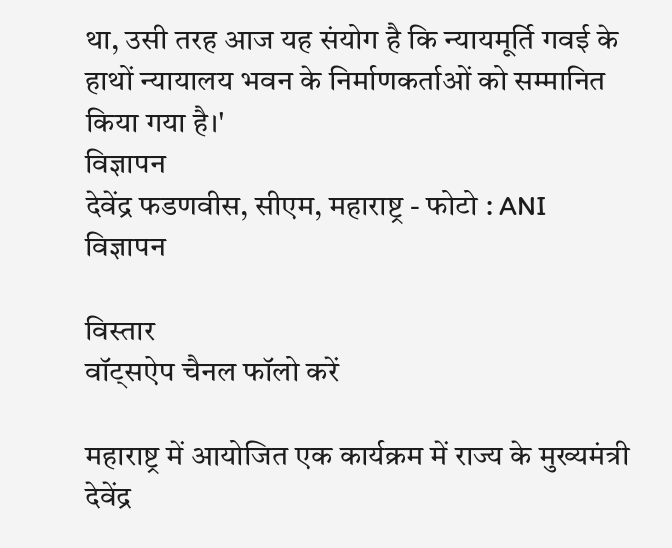था, उसी तरह आज यह संयोग है कि न्यायमूर्ति गवई के हाथों न्यायालय भवन के निर्माणकर्ताओं को सम्मानित किया गया है।'
विज्ञापन
देवेंद्र फडणवीस, सीएम, महाराष्ट्र - फोटो : ANI
विज्ञापन

विस्तार
वॉट्सऐप चैनल फॉलो करें

महाराष्ट्र में आयोजित एक कार्यक्रम में राज्य के मुख्यमंत्री देवेंद्र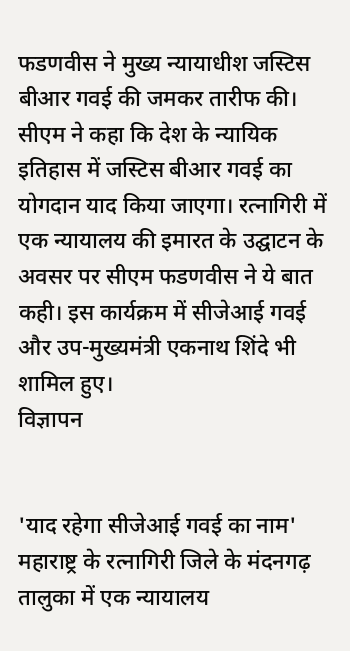फडणवीस ने मुख्य न्यायाधीश जस्टिस बीआर गवई की जमकर तारीफ की। सीएम ने कहा कि देश के न्यायिक इतिहास में जस्टिस बीआर गवई का योगदान याद किया जाएगा। रत्नागिरी में एक न्यायालय की इमारत के उद्घाटन के अवसर पर सीएम फडणवीस ने ये बात कही। इस कार्यक्रम में सीजेआई गवई और उप-मुख्यमंत्री एकनाथ शिंदे भी शामिल हुए।
विज्ञापन


'याद रहेगा सीजेआई गवई का नाम'
महाराष्ट्र के रत्नागिरी जिले के मंदनगढ़ तालुका में एक न्यायालय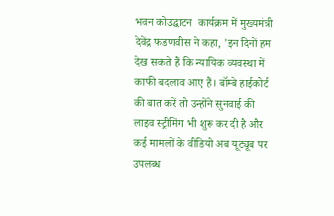भवन कोउद्घाटन  कार्यक्रम में मुख्यमंत्री देवेंद्र फडणवीस ने कहा, 'इन दिनों हम देख सकते हैं कि न्यायिक व्यवस्था में काफी बदलाव आए हैं। बॉम्बे हाईकोर्ट की बात करें तो उन्होंने सुनवाई की लाइव स्ट्रीमिंग भी शुरू कर दी है और कई मामलों के वीडियो अब यूट्यूब पर उपलब्ध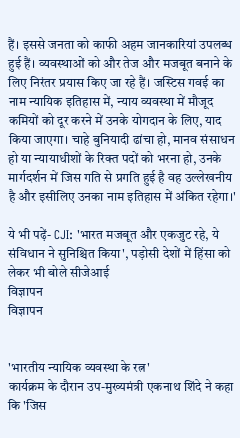हैं। इससे जनता को काफी अहम जानकारियां उपलब्ध हुई हैं। व्यवस्थाओं को और तेज और मजबूत बनाने के लिए निरंतर प्रयास किए जा रहे हैं। जस्टिस गवई का नाम न्यायिक इतिहास में, न्याय व्यवस्था में मौजूद कमियों को दूर करने में उनके योगदान के लिए, याद किया जाएगा। चाहे बुनियादी ढांचा हो, मानव संसाधन हो या न्यायाधीशों के रिक्त पदों को भरना हो, उनके मार्गदर्शन में जिस गति से प्रगति हुई है वह उल्लेखनीय है और इसीलिए उनका नाम इतिहास में अंकित रहेगा।'

ये भी पढ़ें- CJI: 'भारत मजबूत और एकजुट रहे, ये संविधान ने सुनिश्चित किया', पड़ोसी देशों में हिंसा को लेकर भी बोले सीजेआई
विज्ञापन
विज्ञापन


'भारतीय न्यायिक व्यवस्था के रत्न'
कार्यक्रम के दौरान उप-मुख्यमंत्री एकनाथ शिंदे ने कहा कि 'जिस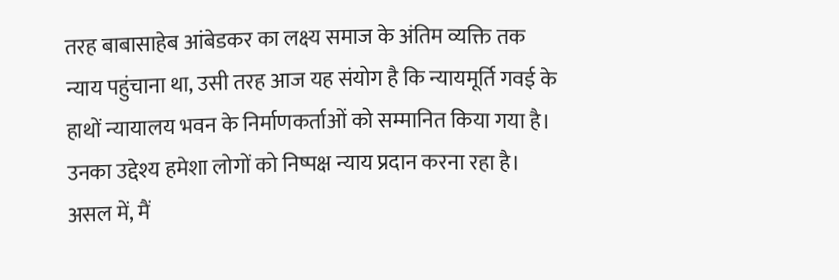तरह बाबासाहेब आंबेडकर का लक्ष्य समाज के अंतिम व्यक्ति तक न्याय पहुंचाना था, उसी तरह आज यह संयोग है कि न्यायमूर्ति गवई के हाथों न्यायालय भवन के निर्माणकर्ताओं को सम्मानित किया गया है। उनका उद्देश्य हमेशा लोगों को निष्पक्ष न्याय प्रदान करना रहा है। असल में, मैं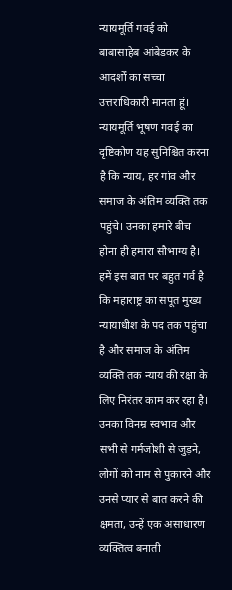न्यायमूर्ति गवई को बाबासाहेब आंबेडकर के आदर्शों का सच्चा उत्तराधिकारी मानता हूं। न्यायमूर्ति भूषण गवई का दृष्टिकोण यह सुनिश्चित करना है कि न्याय, हर गांव और समाज के अंतिम व्यक्ति तक पहुंचे। उनका हमारे बीच होना ही हमारा सौभाग्य है। हमें इस बात पर बहुत गर्व है कि महाराष्ट्र का सपूत मुख्य न्यायाधीश के पद तक पहुंचा है और समाज के अंतिम व्यक्ति तक न्याय की रक्षा के लिए निरंतर काम कर रहा है। उनका विनम्र स्वभाव और सभी से गर्मजोशी से जुड़ने, लोगों को नाम से पुकारने और उनसे प्यार से बात करने की क्षमता, उन्हें एक असाधारण व्यक्तित्व बनाती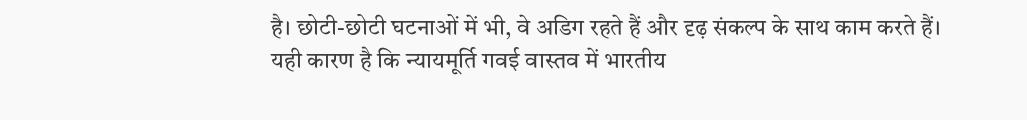है। छोटी-छोटी घटनाओं में भी, वे अडिग रहते हैं और दृढ़ संकल्प के साथ काम करते हैं। यही कारण है कि न्यायमूर्ति गवई वास्तव में भारतीय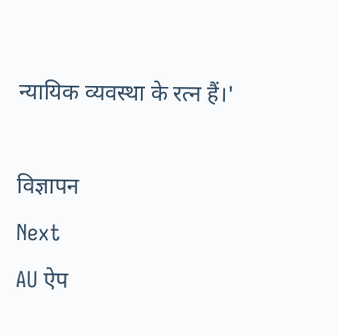न्यायिक व्यवस्था के रत्न हैं।'

विज्ञापन
Next
AU ऐप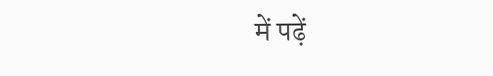में पढ़ें